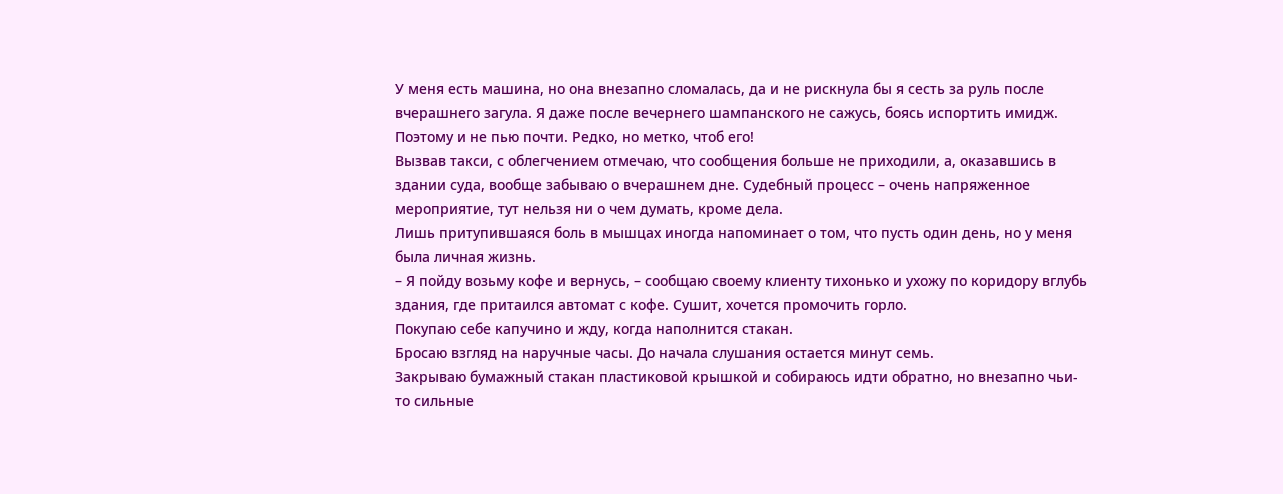У меня есть машина, но она внезапно сломалась, да и не рискнула бы я сесть за руль после вчерашнего загула. Я даже после вечернего шампанского не сажусь, боясь испортить имидж. Поэтому и не пью почти. Редко, но метко, чтоб его!
Вызвав такси, с облегчением отмечаю, что сообщения больше не приходили, а, оказавшись в здании суда, вообще забываю о вчерашнем дне. Судебный процесс – очень напряженное мероприятие, тут нельзя ни о чем думать, кроме дела.
Лишь притупившаяся боль в мышцах иногда напоминает о том, что пусть один день, но у меня была личная жизнь.
– Я пойду возьму кофе и вернусь, – сообщаю своему клиенту тихонько и ухожу по коридору вглубь здания, где притаился автомат с кофе. Сушит, хочется промочить горло.
Покупаю себе капучино и жду, когда наполнится стакан.
Бросаю взгляд на наручные часы. До начала слушания остается минут семь.
Закрываю бумажный стакан пластиковой крышкой и собираюсь идти обратно, но внезапно чьи-то сильные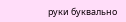руки буквально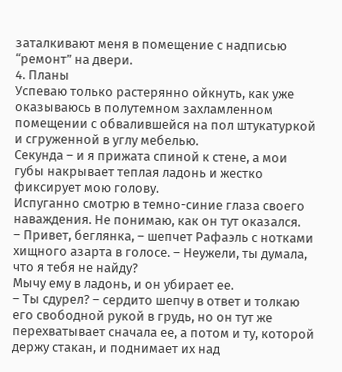заталкивают меня в помещение с надписью “ремонт” на двери.
4. Планы
Успеваю только растерянно ойкнуть, как уже оказываюсь в полутемном захламленном помещении с обвалившейся на пол штукатуркой и сгруженной в углу мебелью.
Секунда – и я прижата спиной к стене, а мои губы накрывает теплая ладонь и жестко фиксирует мою голову.
Испуганно смотрю в темно-синие глаза своего наваждения. Не понимаю, как он тут оказался.
– Привет, беглянка, – шепчет Рафаэль с нотками хищного азарта в голосе. – Неужели, ты думала, что я тебя не найду?
Мычу ему в ладонь, и он убирает ее.
– Ты сдурел? – сердито шепчу в ответ и толкаю его свободной рукой в грудь, но он тут же перехватывает сначала ее, а потом и ту, которой держу стакан, и поднимает их над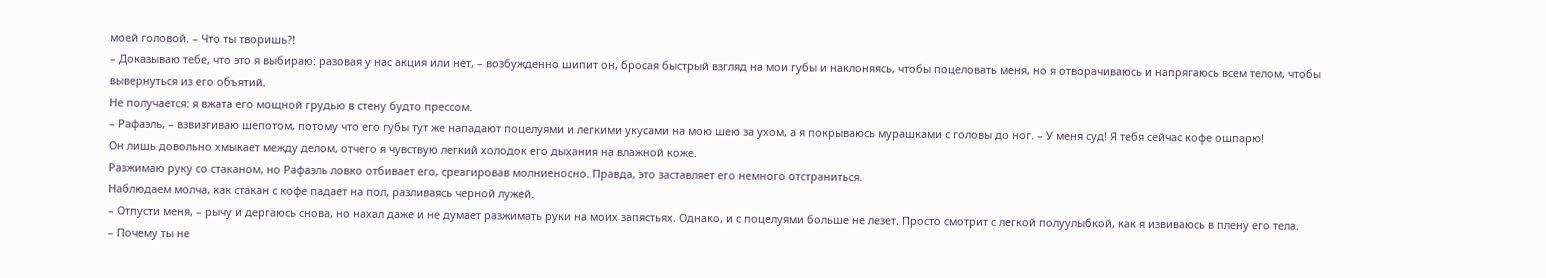моей головой. – Что ты творишь?!
– Доказываю тебе, что это я выбираю: разовая у нас акция или нет, – возбужденно шипит он, бросая быстрый взгляд на мои губы и наклоняясь, чтобы поцеловать меня, но я отворачиваюсь и напрягаюсь всем телом, чтобы вывернуться из его объятий.
Не получается: я вжата его мощной грудью в стену будто прессом.
– Рафаэль, – взвизгиваю шепотом, потому что его губы тут же нападают поцелуями и легкими укусами на мою шею за ухом, а я покрываюсь мурашками с головы до ног. – У меня суд! Я тебя сейчас кофе ошпарю!
Он лишь довольно хмыкает между делом, отчего я чувствую легкий холодок его дыхания на влажной коже.
Разжимаю руку со стаканом, но Рафаэль ловко отбивает его, среагировав молниеносно. Правда, это заставляет его немного отстраниться.
Наблюдаем молча, как стакан с кофе падает на пол, разливаясь черной лужей.
– Отпусти меня, – рычу и дергаюсь снова, но нахал даже и не думает разжимать руки на моих запястьях. Однако, и с поцелуями больше не лезет. Просто смотрит с легкой полуулыбкой, как я извиваюсь в плену его тела.
– Почему ты не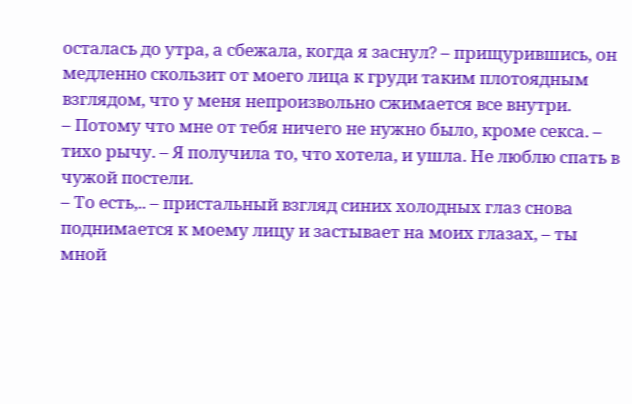осталась до утра, а сбежала, когда я заснул? – прищурившись, он медленно скользит от моего лица к груди таким плотоядным взглядом, что у меня непроизвольно сжимается все внутри.
– Потому что мне от тебя ничего не нужно было, кроме секса. – тихо рычу. – Я получила то, что хотела, и ушла. Не люблю спать в чужой постели.
– То есть,.. – пристальный взгляд синих холодных глаз снова поднимается к моему лицу и застывает на моих глазах, – ты мной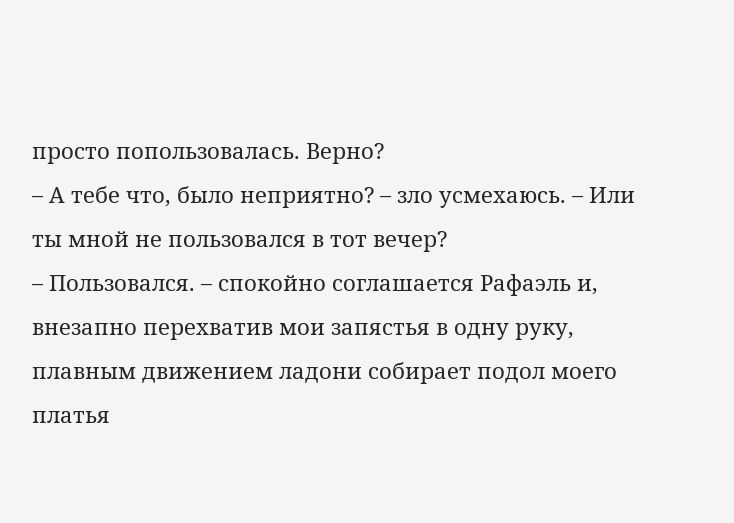просто попользовалась. Верно?
– А тебе что, было неприятно? – зло усмехаюсь. – Или ты мной не пользовался в тот вечер?
– Пользовался. – спокойно соглашается Рафаэль и, внезапно перехватив мои запястья в одну руку, плавным движением ладони собирает подол моего платья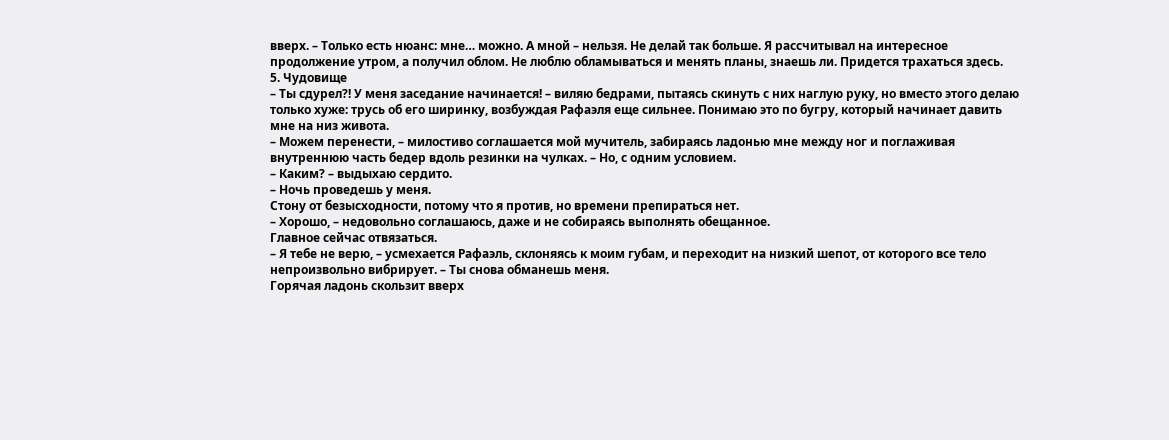вверх. – Только есть нюанс: мне… можно. А мной – нельзя. Не делай так больше. Я рассчитывал на интересное продолжение утром, а получил облом. Не люблю обламываться и менять планы, знаешь ли. Придется трахаться здесь.
5. Чудовище
– Ты сдурел?! У меня заседание начинается! – виляю бедрами, пытаясь скинуть с них наглую руку, но вместо этого делаю только хуже: трусь об его ширинку, возбуждая Рафаэля еще сильнее. Понимаю это по бугру, который начинает давить мне на низ живота.
– Можем перенести, – милостиво соглашается мой мучитель, забираясь ладонью мне между ног и поглаживая внутреннюю часть бедер вдоль резинки на чулках. – Но, с одним условием.
– Каким? – выдыхаю сердито.
– Ночь проведешь у меня.
Стону от безысходности, потому что я против, но времени препираться нет.
– Хорошо, – недовольно соглашаюсь, даже и не собираясь выполнять обещанное.
Главное сейчас отвязаться.
– Я тебе не верю, – усмехается Рафаэль, склоняясь к моим губам, и переходит на низкий шепот, от которого все тело непроизвольно вибрирует. – Ты снова обманешь меня.
Горячая ладонь скользит вверх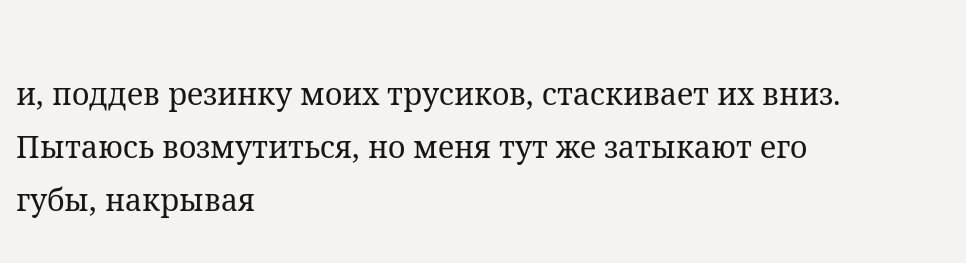и, поддев резинку моих трусиков, стаскивает их вниз.
Пытаюсь возмутиться, но меня тут же затыкают его губы, накрывая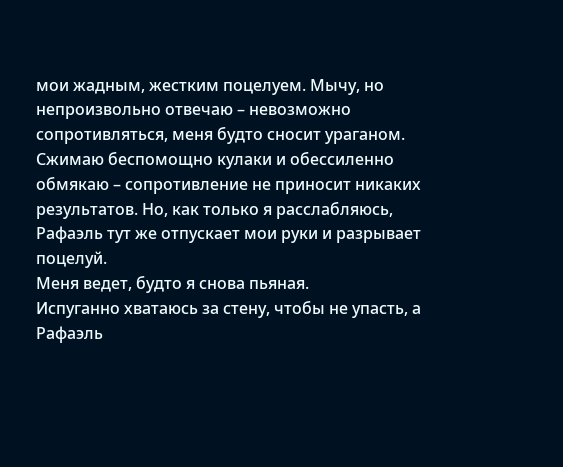мои жадным, жестким поцелуем. Мычу, но непроизвольно отвечаю – невозможно сопротивляться, меня будто сносит ураганом.
Сжимаю беспомощно кулаки и обессиленно обмякаю – сопротивление не приносит никаких результатов. Но, как только я расслабляюсь, Рафаэль тут же отпускает мои руки и разрывает поцелуй.
Меня ведет, будто я снова пьяная.
Испуганно хватаюсь за стену, чтобы не упасть, а Рафаэль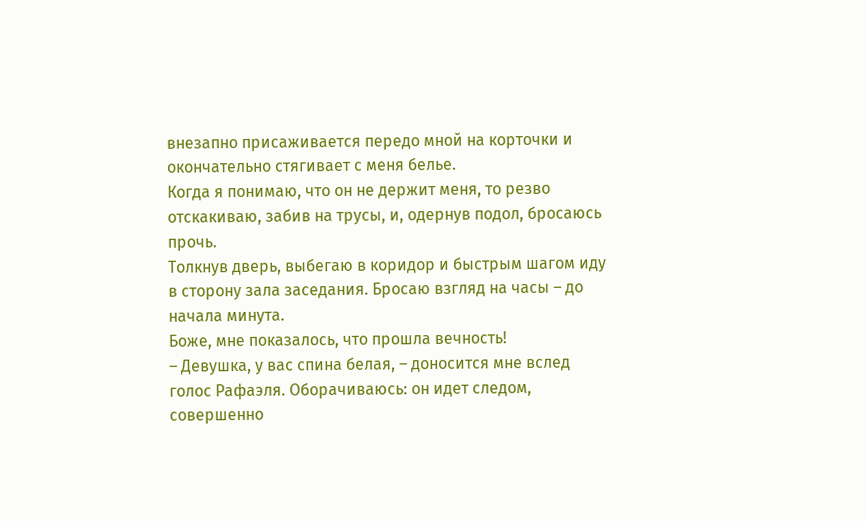внезапно присаживается передо мной на корточки и окончательно стягивает с меня белье.
Когда я понимаю, что он не держит меня, то резво отскакиваю, забив на трусы, и, одернув подол, бросаюсь прочь.
Толкнув дверь, выбегаю в коридор и быстрым шагом иду в сторону зала заседания. Бросаю взгляд на часы – до начала минута.
Боже, мне показалось, что прошла вечность!
– Девушка, у вас спина белая, – доносится мне вслед голос Рафаэля. Оборачиваюсь: он идет следом, совершенно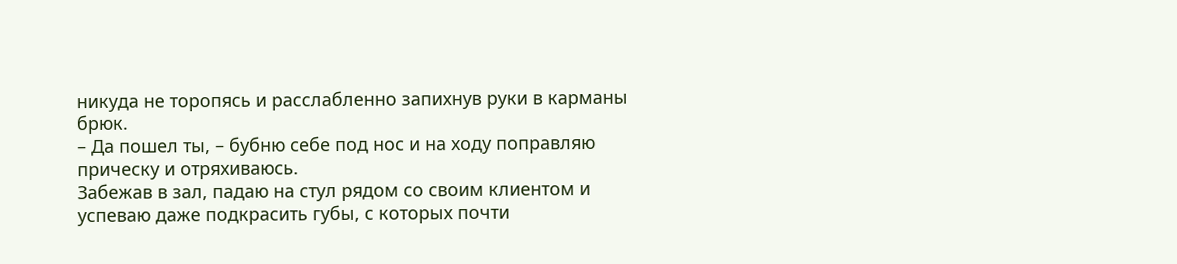никуда не торопясь и расслабленно запихнув руки в карманы брюк.
– Да пошел ты, – бубню себе под нос и на ходу поправляю прическу и отряхиваюсь.
Забежав в зал, падаю на стул рядом со своим клиентом и успеваю даже подкрасить губы, с которых почти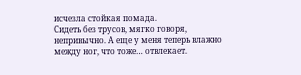исчезла стойкая помада.
Сидеть без трусов, мягко говоря, непривычно. А еще у меня теперь влажно между ног, что тоже… отвлекает.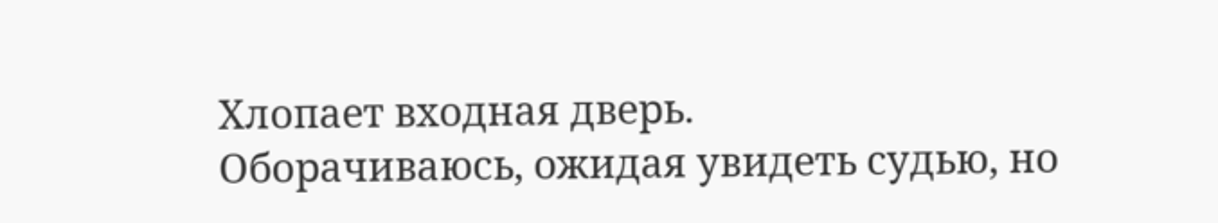Хлопает входная дверь.
Оборачиваюсь, ожидая увидеть судью, но